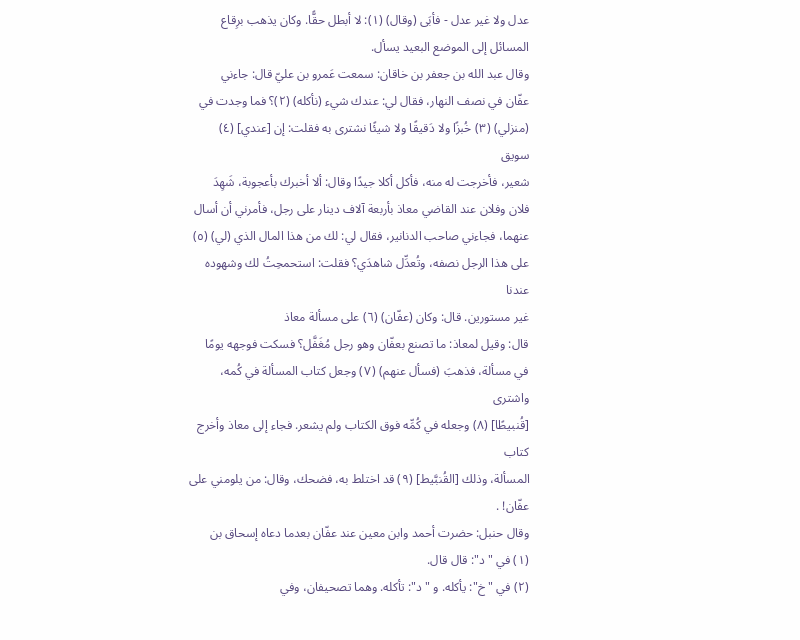عدل ولا غير عدل - فأبَى (وقال) (١): لا أبطل حقًّا. وكان يذهب برِقاع
المسائل إلى الموضع البعيد يسأل.
وقال عبد الله بن جعفر بن خاقان: سمعت عَمرو بن عليّ قال: جاءني
عفّان في نصف النهار، فقال لي: عندك شيء (نأكله) (٢)؟ فما وجدت في
(منزلي) (٣) خُبزًا ولا دَقيقًا ولا شيئًا نشترى به فقلت: إن [عندي] (٤) سويق
شعير، فأخرجت له منه، فأكل أكلا جيدًا وقال: ألا أخبرك بأعجوبة، شَهِدَ
فلان وفلان عند القاضي معاذ بأربعة آلاف دينار على رجل، فأمرني أن أسال
عنهما، فجاءني صاحب الدنانير، فقال لي: لك من هذا المال الذي (لي) (٥)
على هذا الرجل نصفه، وتُعدِّل شاهدَي؟ فقلت: استحمحِتُ لك وشهوده عندنا
غير مستورين. قال: وكان (عفّان) (٦) على مسألة معاذ
قال: وقيل لمعاذ: ما تصنع بعفّان وهو رجل مُغَفَّل؟ فسكت فوجهه يومًا
في مسألة، فذهبَ (فسأل عنهم) (٧) وجعل كتاب المسألة في كُمه، واشترى
[قُنبيطًا] (٨) وجعله في كُمِّه فوق الكتاب ولم يشعر. فجاء إلى معاذ وأخرج كتاب
المسألة، وذلك [القُنبَّيط] (٩) قد اختلط به، فضحك، وقال: من يلومني على
عفّان! .
وقال حنبل: حضرت أحمد وابن معين عند عفّان بعدما دعاه إسحاق بن
(١) في "د": قال قال.
(٢) في "خ": يأكله. و "د": تأكله. وهما تصحيفان، وفي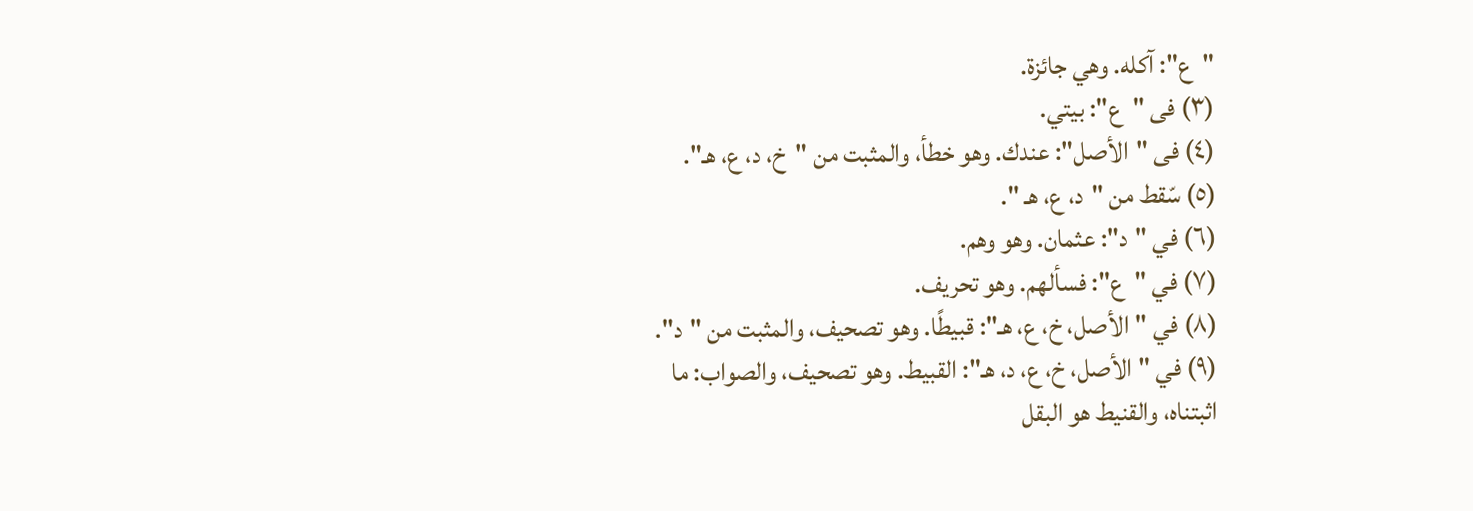"ع": آكله. وهي جائزة.
(٣) فى "ع": بيتي.
(٤) فى "الأصل": عندك. وهو خطأ، والمثبت من "خ، د، ع، هـ".
(٥) سّقط من "د، ع، هـ ".
(٦) في "د": عثمان. وهو وهم.
(٧) في "ع": فسألهم. وهو تحريف.
(٨) في "الأصل، خ، ع، هـ": قبيطًا. وهو تصحيف، والمثبت من "د".
(٩) في "الأصل، خ، ع، د، هـ": القبيط. وهو تصحيف، والصواب: ما
اثبتناه، والقنيط هو البقل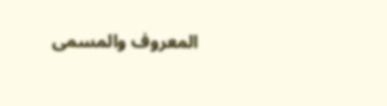المعروف والمسمى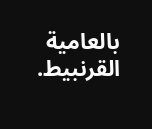بالعامية القرنبيط.